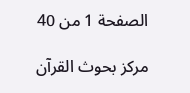الصفحة 1 من 40

مركز بحوث القرآن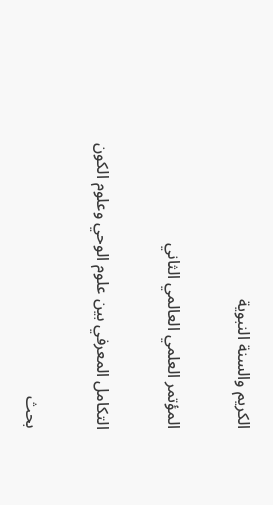الكريم والسنة النبوية

المؤتمر العلمي العالمي الثاني

التكامل المعرفي بين علوم الوحي وعلوم الكون

بحث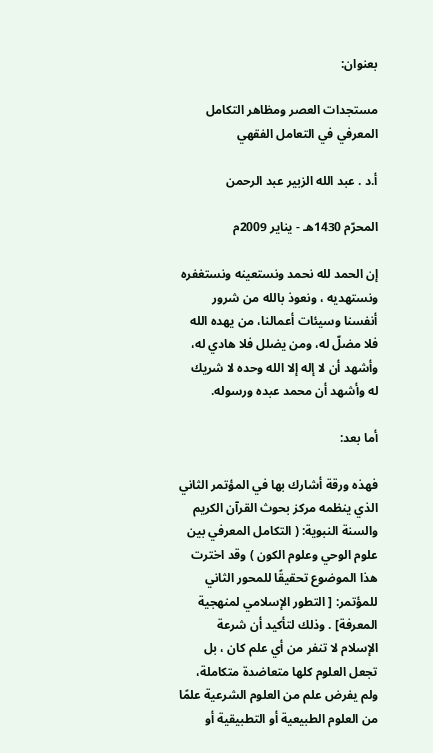بعنوان:

مستجدات العصر ومظاهر التكامل المعرفي في التعامل الفقهي

أ.د . عبد الله الزبير عبد الرحمن

المحرّم 1430هـ - يناير 2009م

إن الحمد لله نحمد ونستعينه ونستغفره ونستهديه ، ونعوذ بالله من شرور أنفسنا وسيئات أعمالنا، من يهده الله فلا مضلّ له، ومن يضلل فلا هادي له، وأشهد أن لا إله إلا الله وحده لا شريك له وأشهد أن محمد عبده ورسوله.

أما بعد:

فهذه ورقة أشارك بها في المؤتمر الثاني الذي ينظمه مركز بحوث القرآن الكريم والسنة النبوية: ( التكامل المعرفي بين علوم الوحي وعلوم الكون ) وقد اخترت هذا الموضوع تحقيقًا للمحور الثاني للمؤتمر: [ التطور الإسلامي لمنهجية المعرفة] . وذلك لتأكيد أن شرعة الإسلام لا تنفر من أي علم كان ، بل تجعل العلوم كلها متعاضدة متكاملة، ولم يفرض علم من العلوم الشرعية علمًا من العلوم الطبيعية أو التطبيقية أو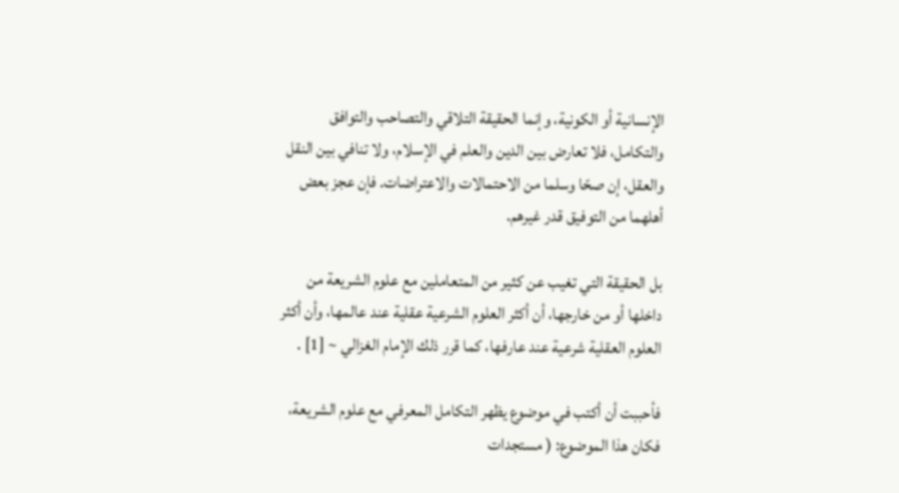الإنسانية أو الكونية، وإنما الحقيقة التلاقي والتصاحب والتوافق والتكامل، فلا تعارض بين الدين والعلم في الإسلام، ولا تنافي بين النقل والعقل، إن صحّا وسلما من الاحتمالات والاعتراضات. فإن عجز بعض أهلهما من التوفيق قدر غيرهم.

بل الحقيقة التي تغيب عن كثير من المتعاملين مع علوم الشريعة من داخلها أو من خارجها، أن أكثر العلوم الشرعية عقلية عند عالمها، وأن أكثر العلوم العقلية شرعية عند عارفها، كما قرر ذلك الإمام الغزالي ~ [1] .

فأحببت أن أكتب في موضوع يظهر التكامل المعرفي مع علوم الشريعة، فكان هذا الموضوع: ( مستجدات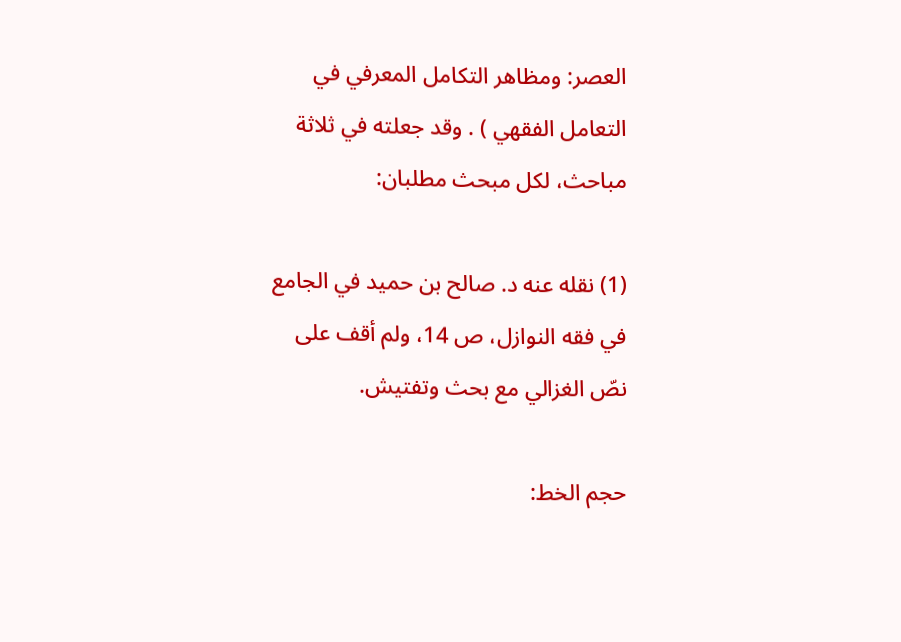العصر: ومظاهر التكامل المعرفي في التعامل الفقهي ) . وقد جعلته في ثلاثة مباحث، لكل مبحث مطلبان:

(1) نقله عنه د. صالح بن حميد في الجامع في فقه النوازل، ص 14، ولم أقف على نصّ الغزالي مع بحث وتفتيش.

حجم الخط: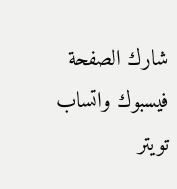شارك الصفحة
فيسبوك واتساب تويتر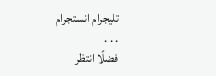تليجرام انستجرام
. . .
فضلًا انتظر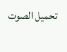تحميل الصوت